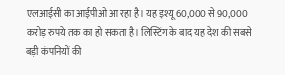एलआईसी का आईपीओ आ रहा है। यह इश्यू 60,000 से 90,000 करोड़ रुपये तक का हो सकता है। लिस्टिंग के बाद यह देश की सबसे बड़ी कंपनियों की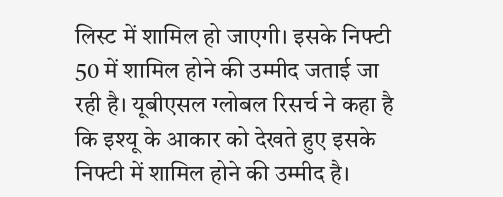लिस्ट में शामिल हो जाएगी। इसके निफ्टी 50 में शामिल होने की उम्मीद जताई जा रही है। यूबीएसल ग्लोबल रिसर्च ने कहा है कि इश्यू के आकार को देखते हुए इसके निफ्टी में शामिल होने की उम्मीद है।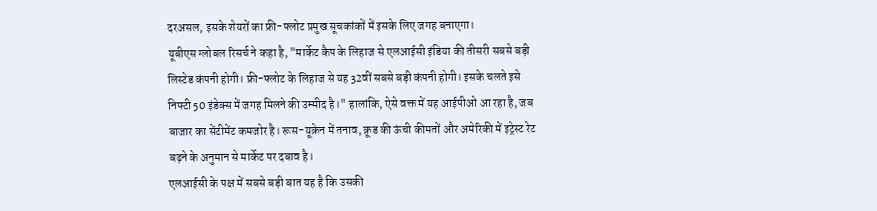दरअसल, इसके शेयरों का फ्री-फ्लोट प्रमुख सूचकांकों में इसके लिए जगह बनाएगा।
यूबीएस ग्लोबल रिसर्च ने कहा है, "मार्केट कैप के लिहाज से एलआईसी इंडिया की तीसरी सबसे बड़ी लिस्टेड कंपनी होगी। फ्री-फ्लोट के लिहाज से यह 32वीं सबसे बड़ी कंपनी होगी। इसके चलते इसे निफ्टी 50 इंडेक्स में जगह मिलने की उम्मीद है।" हालांकि, ऐसे वक्त में यह आईपीओ आ रहा है, जब बाजार का सेंटीमेंट कमजोर है। रूस-यूक्रेन में तनाव, क्रूड की ऊंची कीमतों और अमेरिकी में इट्रेस्ट रेट बढ़ने के अनुमान से मार्केट पर दबाव है।
एलआईसी के पक्ष में सबसे बड़ी बात यह है कि उसकी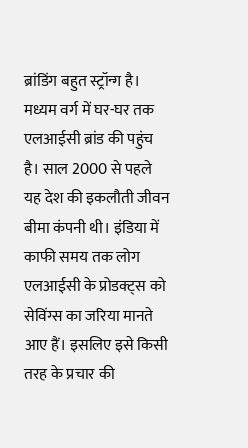ब्रांडिंग बहुत स्ट्रॉन्ग है। मध्यम वर्ग में घर-घर तक एलआईसी ब्रांड की पहुंच है। साल 2000 से पहले यह देश की इकलौती जीवन बीमा कंपनी थी। इंडिया में काफी समय तक लोग एलआईसी के प्रोडक्ट्स को सेविंग्स का जरिया मानते आए हैं। इसलिए इसे किसी तरह के प्रचार की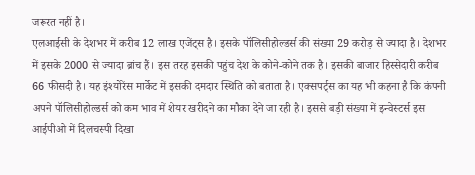जरूरत नहीं है।
एलआईसी के देशभर में करीब 12 लाख एजेंट्स है। इसके पॉलिसीहोल्डर्स की संख्या 29 करोड़ से ज्यादा है। देशभर में इसके 2000 से ज्यादा ब्रांच हैं। इस तरह इसकी पहुंच देश के कोने-कोने तक है। इसकी बाजार हिस्सेदारी करीब 66 फीसदी है। यह इंश्योरेंस मार्केट में इसकी दमदार स्थिति को बताता है। एक्सपर्ट्स का यह भी कहना है कि कंपनी अपने पॉलिसीहोल्डर्स को कम भाव में शेयर खरीदने का मौका देने जा रही है। इससे बड़ी संख्या में इन्वेस्टर्स इस आईपीओ में दिलचस्पी दिखा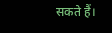सकते हैं।